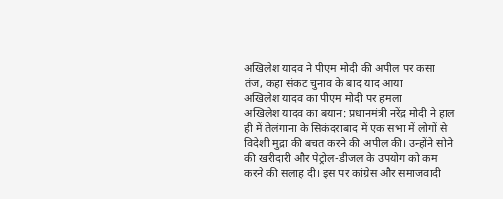अखिलेश यादव ने पीएम मोदी की अपील पर कसा तंज, कहा संकट चुनाव के बाद याद आया
अखिलेश यादव का पीएम मोदी पर हमला
अखिलेश यादव का बयान: प्रधानमंत्री नरेंद्र मोदी ने हाल ही में तेलंगाना के सिकंदराबाद में एक सभा में लोगों से विदेशी मुद्रा की बचत करने की अपील की। उन्होंने सोने की खरीदारी और पेट्रोल-डीजल के उपयोग को कम करने की सलाह दी। इस पर कांग्रेस और समाजवादी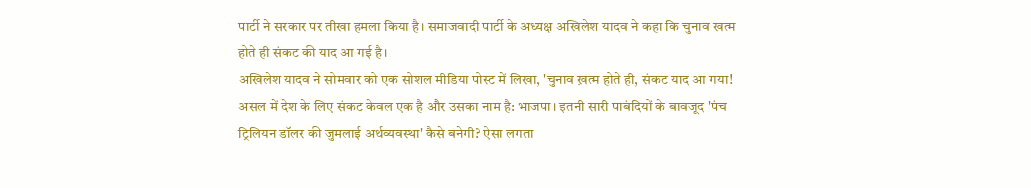पार्टी ने सरकार पर तीखा हमला किया है। समाजवादी पार्टी के अध्यक्ष अखिलेश यादव ने कहा कि चुनाव खत्म होते ही संकट की याद आ गई है।
अखिलेश यादव ने सोमवार को एक सोशल मीडिया पोस्ट में लिखा, 'चुनाव ख़त्म होते ही, संकट याद आ गया! असल में देश के लिए संकट केवल एक है और उसका नाम है: भाजपा। इतनी सारी पाबंदियों के बावजूद 'पंच ट्रिलियन डॉलर की जुमलाई अर्थव्यवस्था' कैसे बनेगी? ऐसा लगता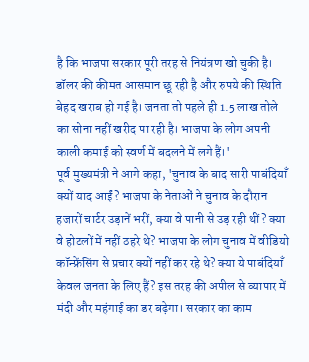है कि भाजपा सरकार पूरी तरह से नियंत्रण खो चुकी है। डॉलर की कीमत आसमान छू रही है और रुपये की स्थिति बेहद खराब हो गई है। जनता तो पहले ही 1.5 लाख तोले का सोना नहीं खरीद पा रही है। भाजपा के लोग अपनी काली कमाई को स्वर्ण में बदलने में लगे हैं।'
पूर्व मुख्यमंत्री ने आगे कहा, 'चुनाव के बाद सारी पाबंदियाँ क्यों याद आईं? भाजपा के नेताओं ने चुनाव के दौरान हजारों चार्टर उड़ानें भरीं, क्या वे पानी से उड़ रही थीं? क्या वे होटलों में नहीं ठहरे थे? भाजपा के लोग चुनाव में वीडियो कॉन्फ्रेंसिंग से प्रचार क्यों नहीं कर रहे थे? क्या ये पाबंदियाँ केवल जनता के लिए हैं? इस तरह की अपील से व्यापार में मंदी और महंगाई का डर बढ़ेगा। सरकार का काम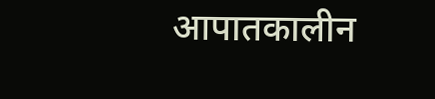आपातकालीन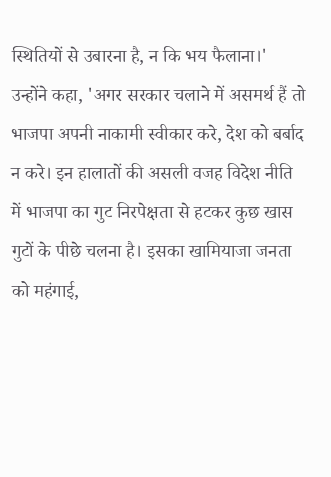स्थितियों से उबारना है, न कि भय फैलाना।'
उन्होंने कहा, 'अगर सरकार चलाने में असमर्थ हैं तो भाजपा अपनी नाकामी स्वीकार करे, देश को बर्बाद न करे। इन हालातों की असली वजह विदेश नीति में भाजपा का गुट निरपेक्षता से हटकर कुछ खास गुटों के पीछे चलना है। इसका खामियाजा जनता को महंगाई,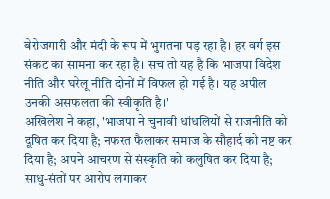बेरोजगारी और मंदी के रूप में भुगतना पड़ रहा है। हर वर्ग इस संकट का सामना कर रहा है। सच तो यह है कि भाजपा विदेश नीति और घरेलू नीति दोनों में विफल हो गई है। यह अपील उनकी असफलता की स्वीकृति है।'
अखिलेश ने कहा, 'भाजपा ने चुनावी धांधलियों से राजनीति को दूषित कर दिया है; नफरत फैलाकर समाज के सौहार्द को नष्ट कर दिया है; अपने आचरण से संस्कृति को कलुषित कर दिया है; साधु-संतों पर आरोप लगाकर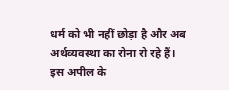धर्म को भी नहीं छोड़ा है और अब अर्थव्यवस्था का रोना रो रहे हैं। इस अपील के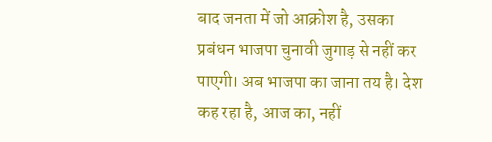बाद जनता में जो आक्रोश है, उसका प्रबंधन भाजपा चुनावी जुगाड़ से नहीं कर पाएगी। अब भाजपा का जाना तय है। देश कह रहा है, आज का, नहीं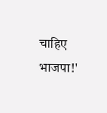चाहिए भाजपा!'